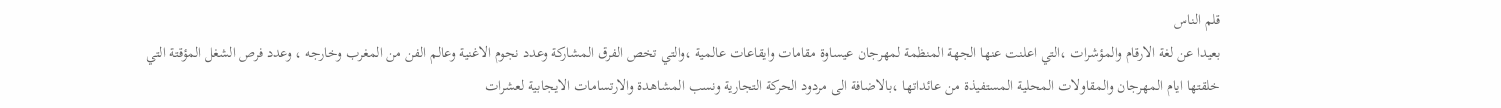قلم الناس
بعيدا عن لغة الارقام والمؤشرات ،التي اعلنت عنها الجهة المنظمة لمهرجان عيساوة مقامات وايقاعات عالمية ،والتي تخص الفرق المشاركة وعدد نجوم الاغنية وعالم الفن من المغرب وخارجه ، وعدد فرص الشغل المؤقتة التي خلقتها ايام المهرجان والمقاولات المحلية المستفيذة من عائداتها ،بالاضافة الى مردود الحركة التجارية ونسب المشاهدة والارتسامات الايجابية لعشرات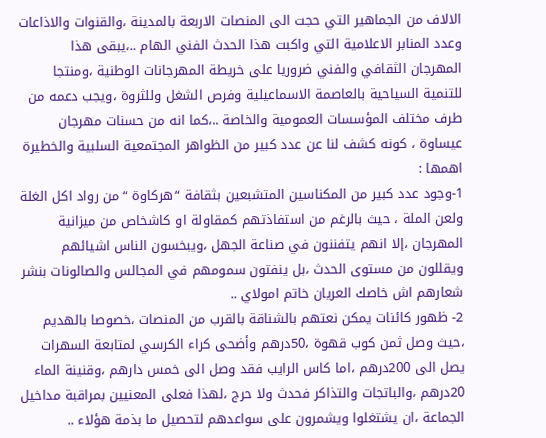الالاف من الجماهير التي حجت الى المنصات الاربعة بالمدينة ،والقنوات والاذاعات وعدد المنابر الاعلامية التي واكبت هذا الحدث الفني الهام ..،يبقى هذا المهرجان الثقافي والفني ضروريا على خريطة المهرجانات الوطنية ،ومنتجا للتنمية السياحية بالعاصمة الاسماعيلية وفرص الشغل وللثروة ،ويجب دعمه من طرف مختلف المؤسسات العمومية والخاصة ..،كما انه من حسنات مهرجان عيساوة ، كونه كشف لنا عن عدد كبير من الظواهر المجتمعية السلبية والخطيرة اهمها :
1-وجود عدد كبير من المكناسين المتشبعين بثقافة “هركاوة “من رواد اكل الغلة ولعن الملة ، حيث بالرغم من استفاذتهم كمقاولة او كاشخاص من ميزانية المهرجان ،إلا انهم يتفننون في صناعة الجهل ،ويبخسون الناس اشيائهم ويقللون من مستوى الحدث ،بل ينفتون سمومهم في المجالس والصالونات بنشر شعارهم اش خاصك العريان خاتم امولاي ..
2- ظهور كائنات يمكن نعتهم بالشناقة بالقرب من المنصات ،خصوصا بالهديم ،حيث وصل ثمن كوب قهوة ،50درهم وأضحى كراء الكرسي لمتابعة السهرات يصل الى 200درهم ،اما كاس الرايب فقد وصل الى خمس دارهم ،وقنينة الماء 20درهم ،والباتجات والتذاكر فحدث ولا حرج ،لهذا فعلى المعنيين بمراقبة مداخيل الجماعة ،ان يشتغلوا ويشمرون على سواعدهم لتحصيل ما بذمة هؤلاء ..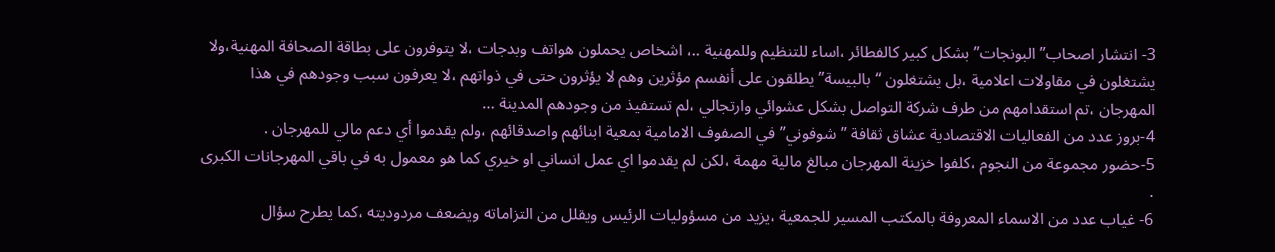3- انتشار اصحاب” البونجات” بشكل كبير كالفطائر ،اساء للتنظيم وللمهنية ..، اشخاص يحملون هواتف وبدجات ،لا يتوفرون على بطاقة الصحافة المهنية،ولا يشتغلون في مقاولات اعلامية ،بل يشتغلون “بالبيسة” يطلقون على أنفسم مؤثرين وهم لا يؤثرون حتى في ذواتهم ،لا يعرفون سبب وجودهم في هذا المهرجان ،تم استقدامهم من طرف شركة التواصل بشكل عشوائي وارتجالي ،لم تستفيذ من وجودهم المدينة …
4-بروز عدد من الفعاليات الاقتصادية عشاق ثقافة ” شوفوني” في الصفوف الامامية بمعية ابنائهم واصدقائهم ،ولم يقدموا أي دعم مالي للمهرجان .
5-حضور مجموعة من النجوم ،كلفوا خزينة المهرجان مبالغ مالية مهمة ،لكن لم يقدموا اي عمل انساني او خيري كما هو معمول به في باقي المهرجانات الكبرى .
6- غياب عدد من الاسماء المعروفة بالمكتب المسير للجمعية ،يزيد من مسؤوليات الرئيس ويقلل من التزاماته ويضعف مردوديته ،كما يطرح سؤال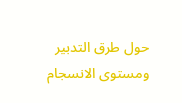حول طرق التدبير ومستوى الانسجام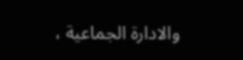والادارة الجماعية ،